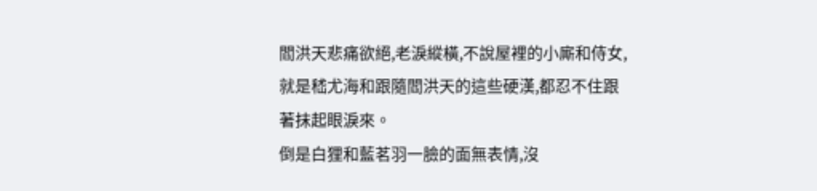閻洪天悲痛欲絕,老淚縱橫,不說屋裡的小廝和侍女,就是嵇尤海和跟隨閻洪天的這些硬漢,都忍不住跟著抹起眼淚來。
倒是白狸和藍茗羽一臉的面無表情,沒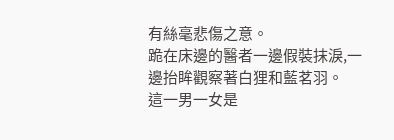有絲毫悲傷之意。
跪在床邊的醫者一邊假裝抹淚,一邊抬眸觀察著白狸和藍茗羽。
這一男一女是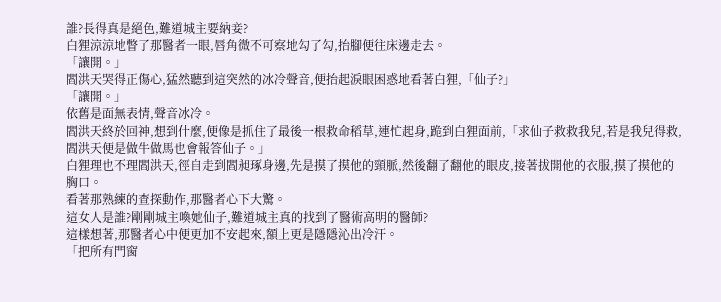誰?長得真是絕色,難道城主要納妾?
白狸涼涼地瞥了那醫者一眼,唇角微不可察地勾了勾,抬腳便往床邊走去。
「讓開。」
閻洪天哭得正傷心,猛然聽到這突然的冰冷聲音,便抬起淚眼困惑地看著白狸,「仙子?」
「讓開。」
依舊是面無表情,聲音冰冷。
閻洪天終於回神,想到什麼,便像是抓住了最後一根救命稻草,連忙起身,跪到白狸面前,「求仙子救救我兒,若是我兒得救,閻洪天便是做牛做馬也會報答仙子。」
白狸理也不理閻洪天,徑自走到閻昶琢身邊,先是摸了摸他的頸脈,然後翻了翻他的眼皮,接著拔開他的衣服,摸了摸他的胸口。
看著那熟練的查探動作,那醫者心下大驚。
這女人是誰?剛剛城主喚她仙子,難道城主真的找到了醫術高明的醫師?
這樣想著,那醫者心中便更加不安起來,額上更是隱隱沁出冷汗。
「把所有門窗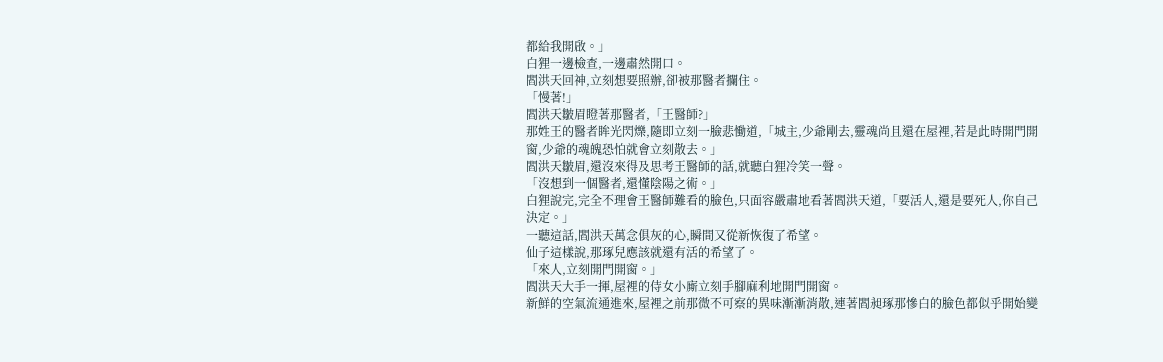都給我開啟。」
白狸一邊檢查,一邊肅然開口。
閻洪天回神,立刻想要照辦,卻被那醫者攔住。
「慢著!」
閻洪天皺眉瞪著那醫者,「王醫師?」
那姓王的醫者眸光閃爍,隨即立刻一臉悲慟道,「城主,少爺剛去,靈魂尚且還在屋裡,若是此時開門開窗,少爺的魂魄恐怕就會立刻散去。」
閻洪天皺眉,還沒來得及思考王醫師的話,就聽白狸冷笑一聲。
「沒想到一個醫者,還懂陰陽之術。」
白狸說完,完全不理會王醫師難看的臉色,只面容嚴肅地看著閻洪天道,「要活人,還是要死人,你自己決定。」
一聽這話,閻洪天萬念俱灰的心,瞬間又從新恢復了希望。
仙子這樣說,那琢兒應該就還有活的希望了。
「來人,立刻開門開窗。」
閻洪天大手一揮,屋裡的侍女小廝立刻手腳麻利地開門開窗。
新鮮的空氣流通進來,屋裡之前那微不可察的異味漸漸消散,連著閻昶琢那慘白的臉色都似乎開始變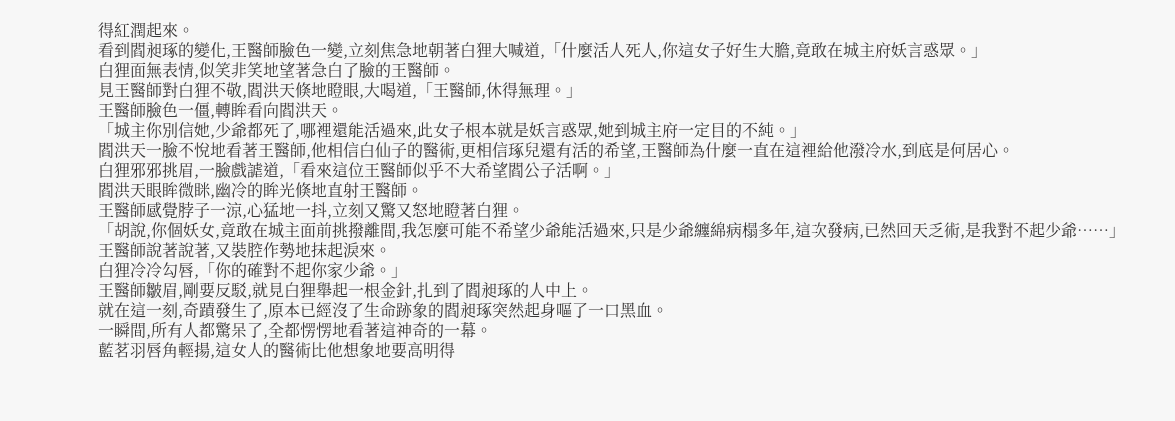得紅潤起來。
看到閻昶琢的變化,王醫師臉色一變,立刻焦急地朝著白狸大喊道,「什麼活人死人,你這女子好生大膽,竟敢在城主府妖言惑眾。」
白狸面無表情,似笑非笑地望著急白了臉的王醫師。
見王醫師對白狸不敬,閻洪天倏地瞪眼,大喝道,「王醫師,休得無理。」
王醫師臉色一僵,轉眸看向閻洪天。
「城主你別信她,少爺都死了,哪裡還能活過來,此女子根本就是妖言惑眾,她到城主府一定目的不純。」
閻洪天一臉不悅地看著王醫師,他相信白仙子的醫術,更相信琢兒還有活的希望,王醫師為什麼一直在這裡給他潑冷水,到底是何居心。
白狸邪邪挑眉,一臉戲謔道,「看來這位王醫師似乎不大希望閻公子活啊。」
閻洪天眼眸微眯,幽冷的眸光倏地直射王醫師。
王醫師感覺脖子一涼,心猛地一抖,立刻又驚又怒地瞪著白狸。
「胡說,你個妖女,竟敢在城主面前挑撥離間,我怎麼可能不希望少爺能活過來,只是少爺纏綿病榻多年,這次發病,已然回天乏術,是我對不起少爺……」
王醫師說著說著,又裝腔作勢地抹起淚來。
白狸冷冷勾唇,「你的確對不起你家少爺。」
王醫師皺眉,剛要反駁,就見白狸舉起一根金針,扎到了閻昶琢的人中上。
就在這一刻,奇蹟發生了,原本已經沒了生命跡象的閻昶琢突然起身嘔了一口黑血。
一瞬間,所有人都驚呆了,全都愣愣地看著這神奇的一幕。
藍茗羽唇角輕揚,這女人的醫術比他想象地要高明得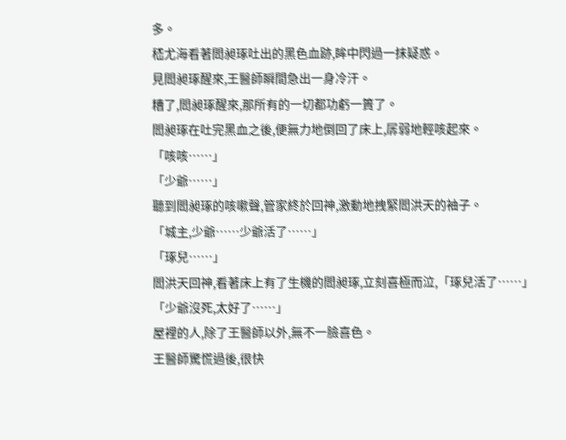多。
嵇尤海看著閻昶琢吐出的黑色血跡,眸中閃過一抹疑惑。
見閻昶琢醒來,王醫師瞬間急出一身冷汗。
糟了,閻昶琢醒來,那所有的一切都功虧一簣了。
閻昶琢在吐完黑血之後,便無力地倒回了床上,孱弱地輕咳起來。
「咳咳……」
「少爺……」
聽到閻昶琢的咳嗽聲,管家終於回神,激動地拽緊閻洪天的袖子。
「城主,少爺……少爺活了……」
「琢兒……」
閻洪天回神,看著床上有了生機的閻昶琢,立刻喜極而泣,「琢兒活了……」
「少爺沒死,太好了……」
屋裡的人,除了王醫師以外,無不一臉喜色。
王醫師驚慌過後,很快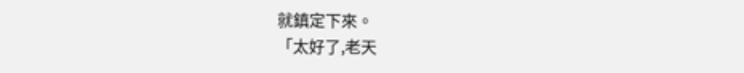就鎮定下來。
「太好了,老天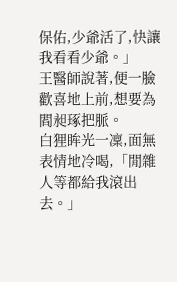保佑,少爺活了,快讓我看看少爺。」
王醫師說著,便一臉歡喜地上前,想要為閻昶琢把脈。
白狸眸光一凜,面無表情地冷喝,「閒雜人等都給我滾出去。」